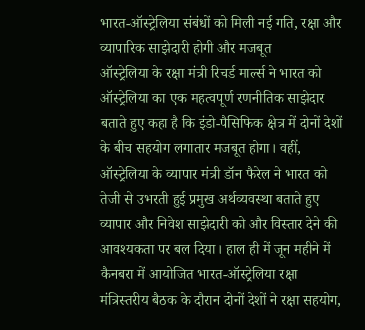भारत-ऑस्ट्रेलिया संबंधों को मिली नई गति, रक्षा और व्यापारिक साझेदारी होगी और मजबूत
ऑस्ट्रेलिया के रक्षा मंत्री रिचर्ड मार्ल्स ने भारत को ऑस्ट्रेलिया का एक महत्वपूर्ण रणनीतिक साझेदार बताते हुए कहा है कि इंडो-पैसिफिक क्षेत्र में दोनों देशों के बीच सहयोग लगातार मजबूत होगा। वहीं, ऑस्ट्रेलिया के व्यापार मंत्री डॉन फैरेल ने भारत को तेजी से उभरती हुई प्रमुख अर्थव्यवस्था बताते हुए व्यापार और निवेश साझेदारी को और विस्तार देने की आवश्यकता पर बल दिया। हाल ही में जून महीने में कैनबरा में आयोजित भारत-ऑस्ट्रेलिया रक्षा मंत्रिस्तरीय बैठक के दौरान दोनों देशों ने रक्षा सहयोग,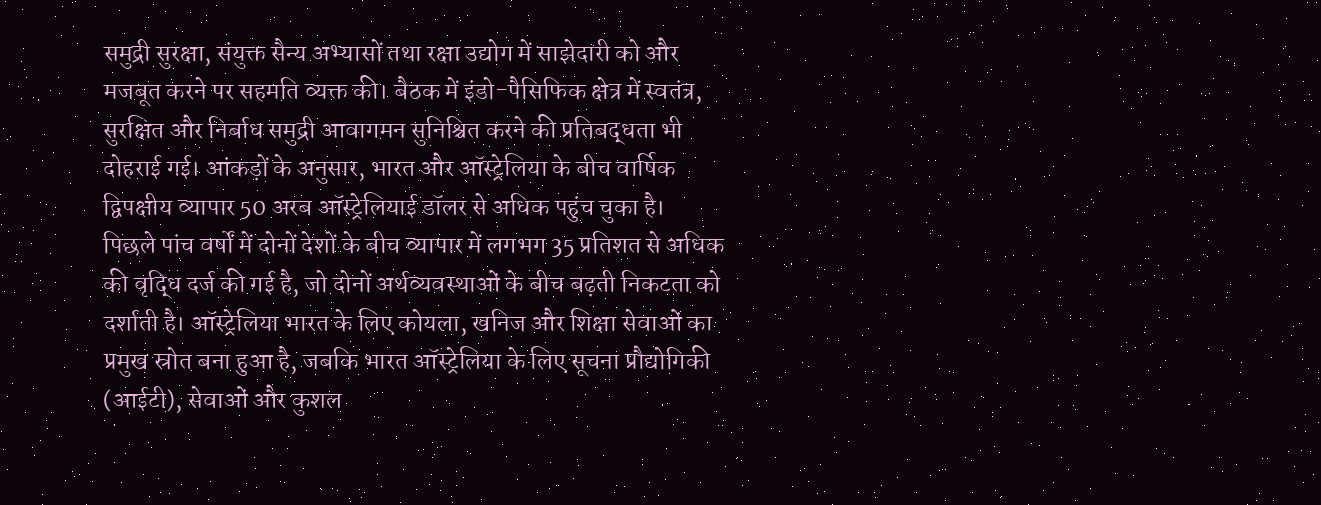समुद्री सुरक्षा, संयुक्त सैन्य अभ्यासों तथा रक्षा उद्योग में साझेदारी को और मजबूत करने पर सहमति व्यक्त की। बैठक में इंडो-पैसिफिक क्षेत्र में स्वतंत्र, सुरक्षित और निर्बाध समुद्री आवागमन सुनिश्चित करने की प्रतिबद्धता भी दोहराई गई। आंकड़ों के अनुसार, भारत और ऑस्ट्रेलिया के बीच वार्षिक द्विपक्षीय व्यापार 50 अरब ऑस्ट्रेलियाई डॉलर से अधिक पहुंच चुका है। पिछले पांच वर्षों में दोनों देशों के बीच व्यापार में लगभग 35 प्रतिशत से अधिक की वृद्धि दर्ज की गई है, जो दोनों अर्थव्यवस्थाओं के बीच बढ़ती निकटता को दर्शाती है। ऑस्ट्रेलिया भारत के लिए कोयला, खनिज और शिक्षा सेवाओं का प्रमुख स्रोत बना हुआ है, जबकि भारत ऑस्ट्रेलिया के लिए सूचना प्रौद्योगिकी (आईटी), सेवाओं और कुशल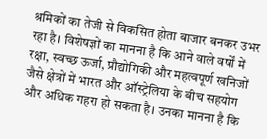श्रमिकों का तेजी से विकसित होता बाजार बनकर उभर रहा है। विशेषज्ञों का मानना है कि आने वाले वर्षों में रक्षा, स्वच्छ ऊर्जा, प्रौद्योगिकी और महत्वपूर्ण खनिजों जैसे क्षेत्रों में भारत और ऑस्ट्रेलिया के बीच सहयोग और अधिक गहरा हो सकता है। उनका मानना है कि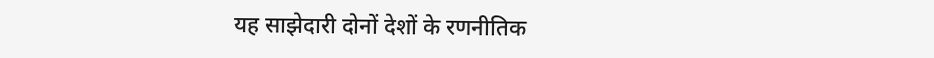यह साझेदारी दोनों देशों के रणनीतिक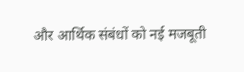और आर्थिक संबंधों को नई मजबूती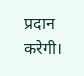प्रदान करेगी।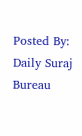Posted By: Daily Suraj Bureau